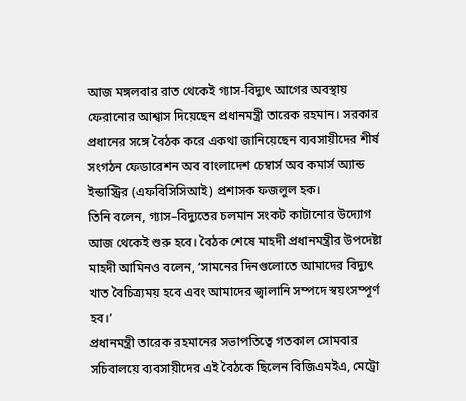আজ মঙ্গলবার রাত থেকেই গ্যাস-বিদ্যুৎ আগের অবস্থায় ফেরানোর আশ্বাস দিয়েছেন প্রধানমন্ত্রী তারেক রহমান। সরকার প্রধানের সঙ্গে বৈঠক করে একথা জানিয়েছেন ব্যবসায়ীদের শীর্ষ সংগঠন ফেডারেশন অব বাংলাদেশ চেম্বার্স অব কমার্স অ্যান্ড ইন্ডাস্ট্রির (এফবিসিসিআই) প্রশাসক ফজলুল হক।
তিনি বলেন, গ্যাস–বিদ্যুতের চলমান সংকট কাটানোর উদ্যোগ আজ থেকেই শুরু হবে। বৈঠক শেষে মাহদী প্রধানমন্ত্রীর উপদেষ্টা মাহদী আমিনও বলেন, ‘সামনের দিনগুলোতে আমাদের বিদ্যুৎ খাত বৈচিত্র্যময় হবে এবং আমাদের জ্বালানি সম্পদে স্বয়ংসম্পূর্ণ হব।’
প্রধানমন্ত্রী তারেক রহমানের সভাপতিত্বে গতকাল সোমবার সচিবালয়ে ব্যবসায়ীদের এই বৈঠকে ছিলেন বিজিএমইএ, মেট্রো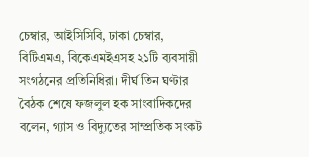চেম্বার, আইসিসিবি, ঢাকা চেম্বার, বিটিএমএ, বিকেএমইএসহ ২১টি ব্যবসায়ী সংগঠনের প্রতিনিধিরা। দীর্ঘ তিন ঘণ্টার বৈঠক শেষে ফজলুল হক সাংবাদিকদের বলেন, গ্যাস ও বিদ্যুতের সাম্প্রতিক সংকট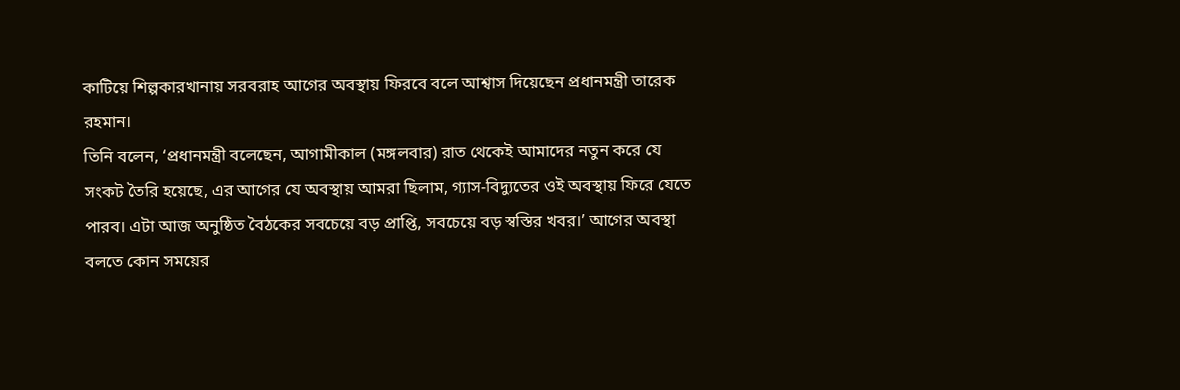কাটিয়ে শিল্পকারখানায় সরবরাহ আগের অবস্থায় ফিরবে বলে আশ্বাস দিয়েছেন প্রধানমন্ত্রী তারেক রহমান।
তিনি বলেন, ‘প্রধানমন্ত্রী বলেছেন, আগামীকাল (মঙ্গলবার) রাত থেকেই আমাদের নতুন করে যে সংকট তৈরি হয়েছে, এর আগের যে অবস্থায় আমরা ছিলাম, গ্যাস-বিদ্যুতের ওই অবস্থায় ফিরে যেতে পারব। এটা আজ অনুষ্ঠিত বৈঠকের সবচেয়ে বড় প্রাপ্তি, সবচেয়ে বড় স্বস্তির খবর।’ আগের অবস্থা বলতে কোন সময়ের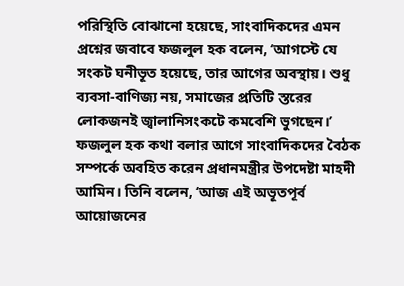পরিস্থিতি বোঝানো হয়েছে, সাংবাদিকদের এমন প্রশ্নের জবাবে ফজলুল হক বলেন, ‘আগস্টে যে সংকট ঘনীভূত হয়েছে, তার আগের অবস্থায়। শুধু ব্যবসা-বাণিজ্য নয়, সমাজের প্রতিটি স্তরের লোকজনই জ্বালানিসংকটে কমবেশি ভুগছেন।’
ফজলুল হক কথা বলার আগে সাংবাদিকদের বৈঠক সম্পর্কে অবহিত করেন প্রধানমন্ত্রীর উপদেষ্টা মাহদী আমিন। তিনি বলেন, ‘আজ এই অভূতপূর্ব আয়োজনের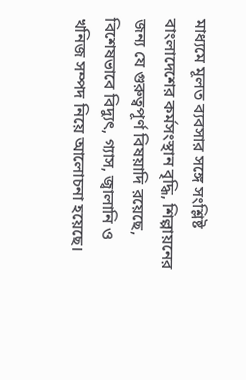মাধ্যমে মূলত ব্যবসার সঙ্গে সংশ্লিষ্ট বাংলাদেশের কর্মসংস্থান বৃদ্ধি, শিল্পায়নের জন্য যে গুরুত্বপূর্ণ বিষয়াদি রয়েছে, বিশেষভাবে বিদ্যুৎ, গ্যাস, জ্বালানি ও খনিজ সম্পদ নিয়ে আলোচনা হয়েছে।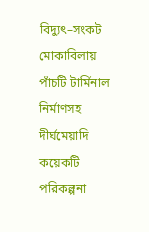বিদ্যুৎ–সংকট মোকাবিলায় পাঁচটি টার্মিনাল নির্মাণসহ দীর্ঘমেয়াদি কয়েকটি পরিকল্পনা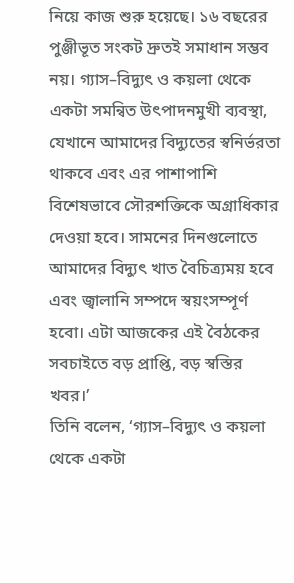নিয়ে কাজ শুরু হয়েছে। ১৬ বছরের পুঞ্জীভূত সংকট দ্রুতই সমাধান সম্ভব নয়। গ্যাস–বিদ্যুৎ ও কয়লা থেকে একটা সমন্বিত উৎপাদনমুখী ব্যবস্থা, যেখানে আমাদের বিদ্যুতের স্বনির্ভরতা থাকবে এবং এর পাশাপাশি বিশেষভাবে সৌরশক্তিকে অগ্রাধিকার দেওয়া হবে। সামনের দিনগুলোতে আমাদের বিদ্যুৎ খাত বৈচিত্র্যময় হবে এবং জ্বালানি সম্পদে স্বয়ংসম্পূর্ণ হবো। এটা আজকের এই বৈঠকের সবচাইতে বড় প্রাপ্তি, বড় স্বস্তির খবর।’
তিনি বলেন, ‘গ্যাস–বিদ্যুৎ ও কয়লা থেকে একটা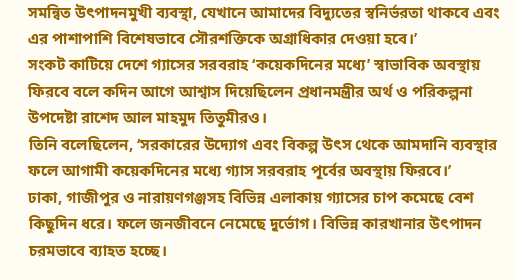সমন্বিত উৎপাদনমুখী ব্যবস্থা, যেখানে আমাদের বিদ্যুতের স্বনির্ভরতা থাকবে এবং এর পাশাপাশি বিশেষভাবে সৌরশক্তিকে অগ্রাধিকার দেওয়া হবে।’
সংকট কাটিয়ে দেশে গ্যাসের সরবরাহ ‘কয়েকদিনের মধ্যে’ স্বাভাবিক অবস্থায় ফিরবে বলে কদিন আগে আশ্বাস দিয়েছিলেন প্রধানমন্ত্রীর অর্থ ও পরিকল্পনা উপদেষ্টা রাশেদ আল মাহমুদ তিতুমীরও।
তিনি বলেছিলেন, ‘সরকারের উদ্যোগ এবং বিকল্প উৎস থেকে আমদানি ব্যবস্থার ফলে আগামী কয়েকদিনের মধ্যে গ্যাস সরবরাহ পূর্বের অবস্থায় ফিরবে।’
ঢাকা, গাজীপুর ও নারায়ণগঞ্জসহ বিভিন্ন এলাকায় গ্যাসের চাপ কমেছে বেশ কিছুদিন ধরে। ফলে জনজীবনে নেমেছে দুর্ভোগ। বিভিন্ন কারখানার উৎপাদন চরমভাবে ব্যাহত হচ্ছে।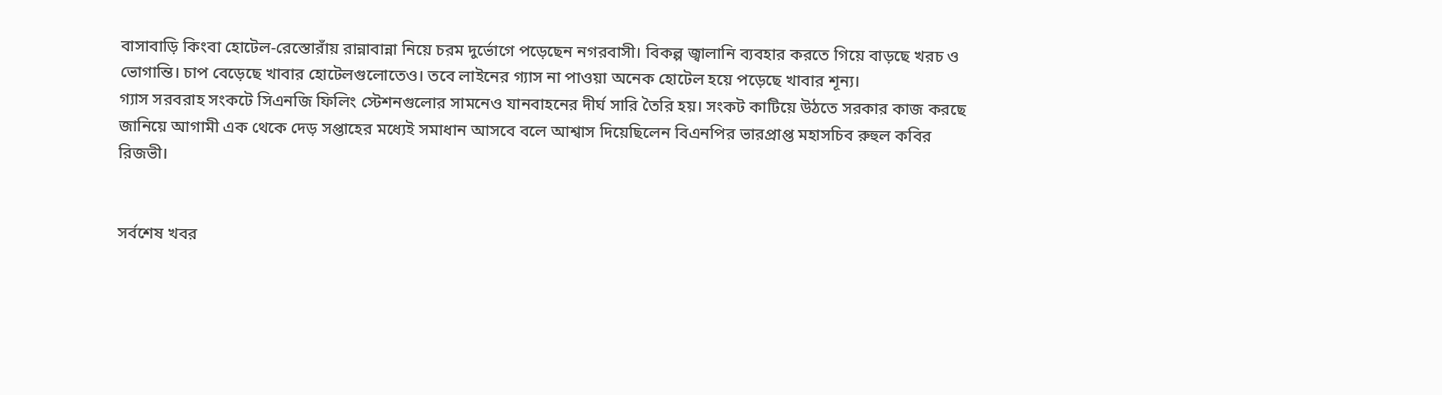বাসাবাড়ি কিংবা হোটেল-রেস্তোরাঁয় রান্নাবান্না নিয়ে চরম দুর্ভোগে পড়েছেন নগরবাসী। বিকল্প জ্বালানি ব্যবহার করতে গিয়ে বাড়ছে খরচ ও ভোগান্তি। চাপ বেড়েছে খাবার হোটেলগুলোতেও। তবে লাইনের গ্যাস না পাওয়া অনেক হোটেল হয়ে পড়েছে খাবার শূন্য।
গ্যাস সরবরাহ সংকটে সিএনজি ফিলিং স্টেশনগুলোর সামনেও যানবাহনের দীর্ঘ সারি তৈরি হয়। সংকট কাটিয়ে উঠতে সরকার কাজ করছে জানিয়ে আগামী এক থেকে দেড় সপ্তাহের মধ্যেই সমাধান আসবে বলে আশ্বাস দিয়েছিলেন বিএনপির ভারপ্রাপ্ত মহাসচিব রুহুল কবির রিজভী।


সর্বশেষ খবর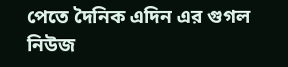পেতে দৈনিক এদিন এর গুগল নিউজ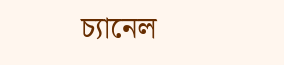চ্যানেল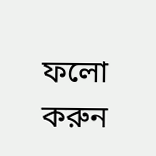ফলো করুন